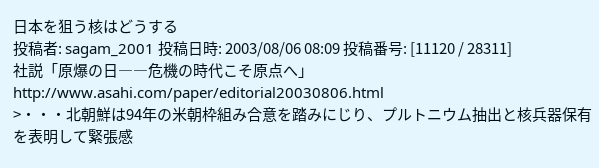日本を狙う核はどうする
投稿者: sagam_2001 投稿日時: 2003/08/06 08:09 投稿番号: [11120 / 28311]
社説「原爆の日――危機の時代こそ原点へ」
http://www.asahi.com/paper/editorial20030806.html
>・・・北朝鮮は94年の米朝枠組み合意を踏みにじり、プルトニウム抽出と核兵器保有を表明して緊張感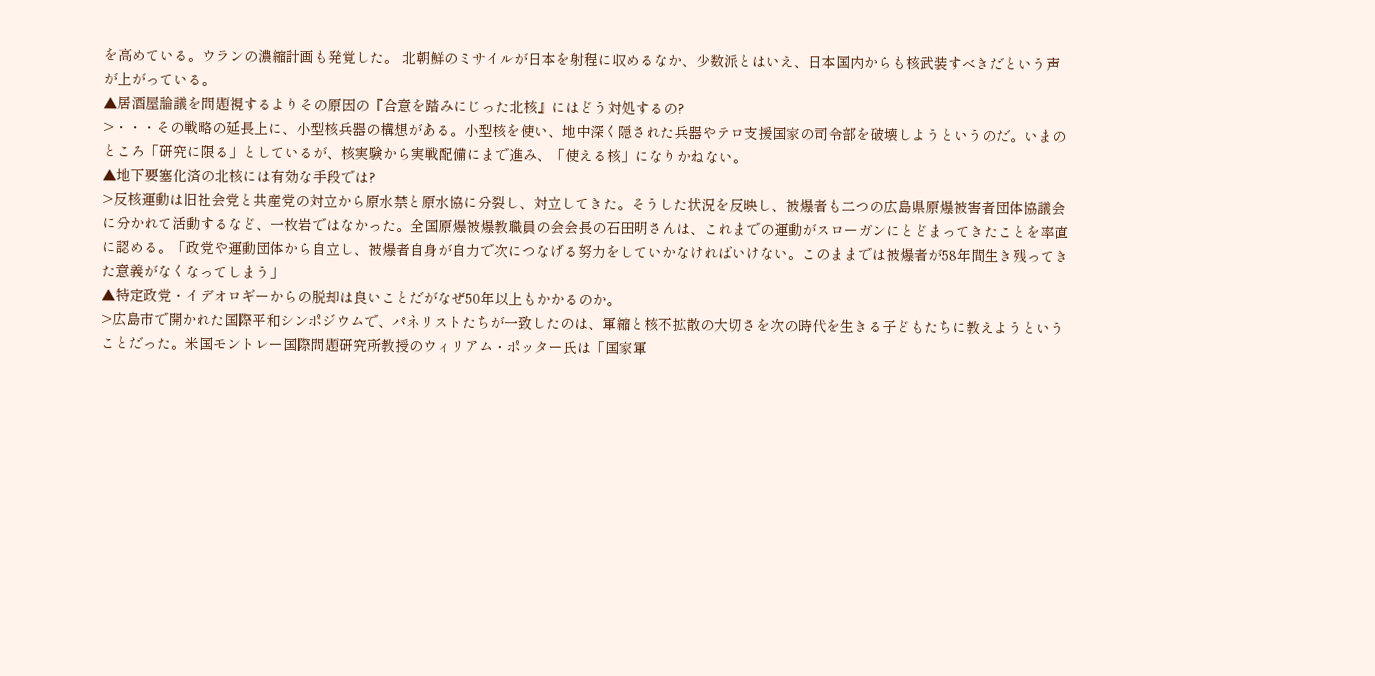を高めている。ウランの濃縮計画も発覚した。 北朝鮮のミサイルが日本を射程に収めるなか、少数派とはいえ、日本国内からも核武装すべきだという声が上がっている。
▲居酒屋論議を問題視するよりその原因の『合意を踏みにじった北核』にはどう対処するの?
>・・・その戦略の延長上に、小型核兵器の構想がある。小型核を使い、地中深く隠された兵器やテロ支援国家の司令部を破壊しようというのだ。いまのところ「研究に限る」としているが、核実験から実戦配備にまで進み、「使える核」になりかねない。
▲地下要塞化済の北核には有効な手段では?
>反核運動は旧社会党と共産党の対立から原水禁と原水協に分裂し、対立してきた。そうした状況を反映し、被爆者も二つの広島県原爆被害者団体協議会に分かれて活動するなど、一枚岩ではなかった。全国原爆被爆教職員の会会長の石田明さんは、これまでの運動がスローガンにとどまってきたことを率直に認める。「政党や運動団体から自立し、被爆者自身が自力で次につなげる努力をしていかなければいけない。このままでは被爆者が58年間生き残ってきた意義がなくなってしまう」
▲特定政党・イデオロギーからの脱却は良いことだがなぜ50年以上もかかるのか。
>広島市で開かれた国際平和シンポジウムで、パネリストたちが一致したのは、軍縮と核不拡散の大切さを次の時代を生きる子どもたちに教えようということだった。米国モントレー国際問題研究所教授のウィリアム・ポッター氏は「国家軍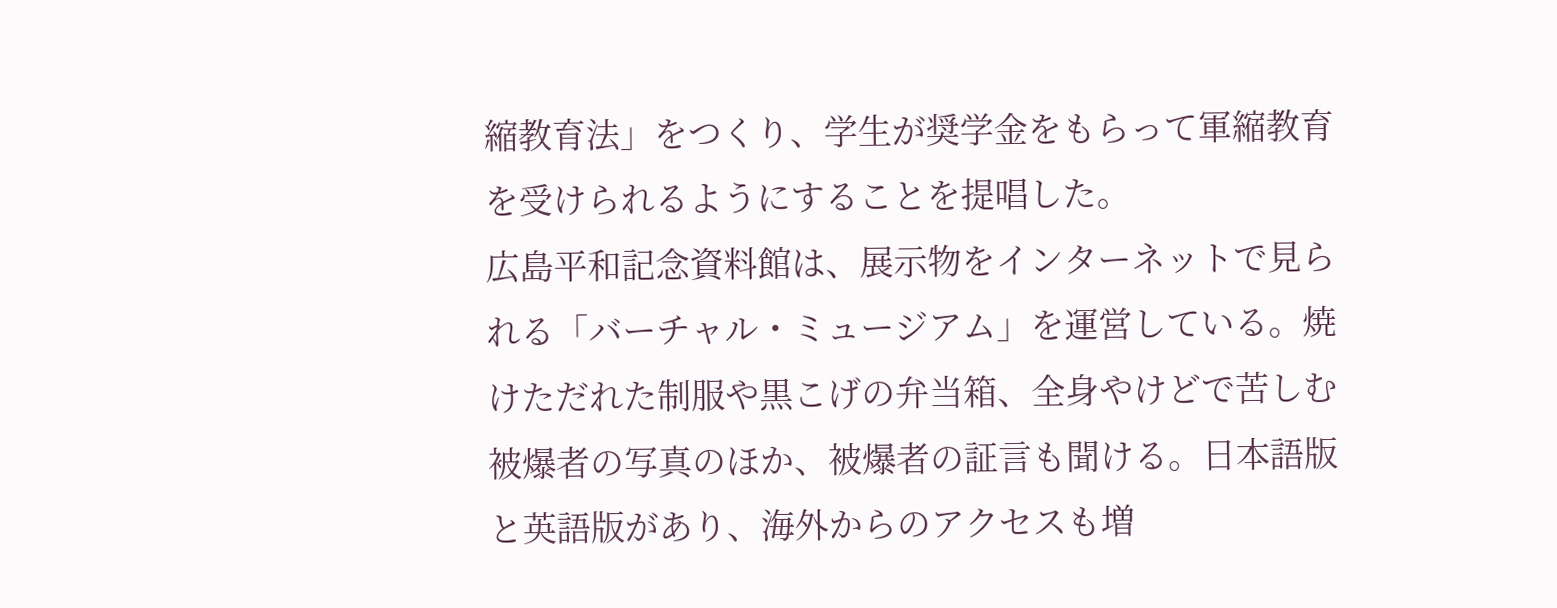縮教育法」をつくり、学生が奨学金をもらって軍縮教育を受けられるようにすることを提唱した。
広島平和記念資料館は、展示物をインターネットで見られる「バーチャル・ミュージアム」を運営している。焼けただれた制服や黒こげの弁当箱、全身やけどで苦しむ被爆者の写真のほか、被爆者の証言も聞ける。日本語版と英語版があり、海外からのアクセスも増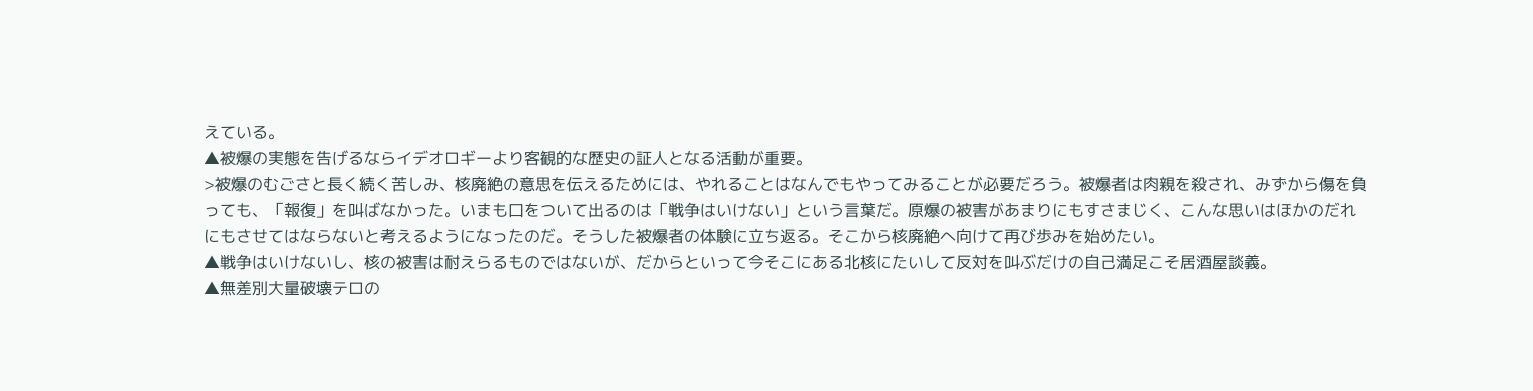えている。
▲被爆の実態を告げるならイデオロギーより客観的な歴史の証人となる活動が重要。
>被爆のむごさと長く続く苦しみ、核廃絶の意思を伝えるためには、やれることはなんでもやってみることが必要だろう。被爆者は肉親を殺され、みずから傷を負っても、「報復」を叫ばなかった。いまも口をついて出るのは「戦争はいけない」という言葉だ。原爆の被害があまりにもすさまじく、こんな思いはほかのだれにもさせてはならないと考えるようになったのだ。そうした被爆者の体験に立ち返る。そこから核廃絶へ向けて再び歩みを始めたい。
▲戦争はいけないし、核の被害は耐えらるものではないが、だからといって今そこにある北核にたいして反対を叫ぶだけの自己満足こそ居酒屋談義。
▲無差別大量破壊テロの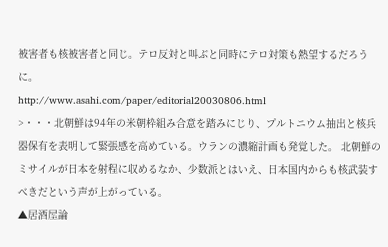被害者も核被害者と同じ。テロ反対と叫ぶと同時にテロ対策も熱望するだろうに。
http://www.asahi.com/paper/editorial20030806.html
>・・・北朝鮮は94年の米朝枠組み合意を踏みにじり、プルトニウム抽出と核兵器保有を表明して緊張感を高めている。ウランの濃縮計画も発覚した。 北朝鮮のミサイルが日本を射程に収めるなか、少数派とはいえ、日本国内からも核武装すべきだという声が上がっている。
▲居酒屋論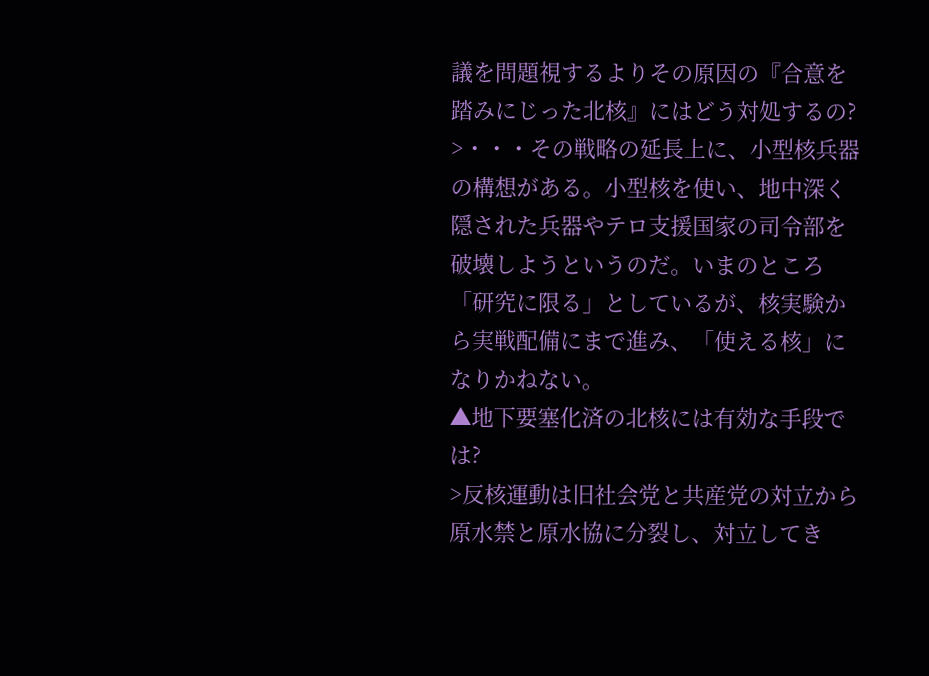議を問題視するよりその原因の『合意を踏みにじった北核』にはどう対処するの?
>・・・その戦略の延長上に、小型核兵器の構想がある。小型核を使い、地中深く隠された兵器やテロ支援国家の司令部を破壊しようというのだ。いまのところ「研究に限る」としているが、核実験から実戦配備にまで進み、「使える核」になりかねない。
▲地下要塞化済の北核には有効な手段では?
>反核運動は旧社会党と共産党の対立から原水禁と原水協に分裂し、対立してき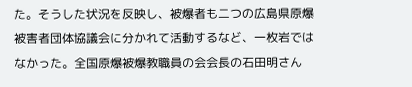た。そうした状況を反映し、被爆者も二つの広島県原爆被害者団体協議会に分かれて活動するなど、一枚岩ではなかった。全国原爆被爆教職員の会会長の石田明さん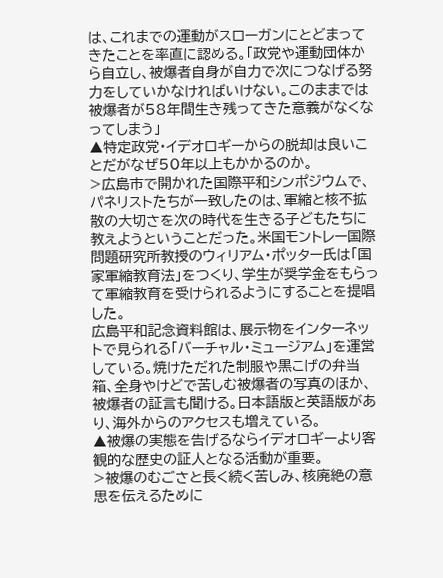は、これまでの運動がスローガンにとどまってきたことを率直に認める。「政党や運動団体から自立し、被爆者自身が自力で次につなげる努力をしていかなければいけない。このままでは被爆者が58年間生き残ってきた意義がなくなってしまう」
▲特定政党・イデオロギーからの脱却は良いことだがなぜ50年以上もかかるのか。
>広島市で開かれた国際平和シンポジウムで、パネリストたちが一致したのは、軍縮と核不拡散の大切さを次の時代を生きる子どもたちに教えようということだった。米国モントレー国際問題研究所教授のウィリアム・ポッター氏は「国家軍縮教育法」をつくり、学生が奨学金をもらって軍縮教育を受けられるようにすることを提唱した。
広島平和記念資料館は、展示物をインターネットで見られる「バーチャル・ミュージアム」を運営している。焼けただれた制服や黒こげの弁当箱、全身やけどで苦しむ被爆者の写真のほか、被爆者の証言も聞ける。日本語版と英語版があり、海外からのアクセスも増えている。
▲被爆の実態を告げるならイデオロギーより客観的な歴史の証人となる活動が重要。
>被爆のむごさと長く続く苦しみ、核廃絶の意思を伝えるために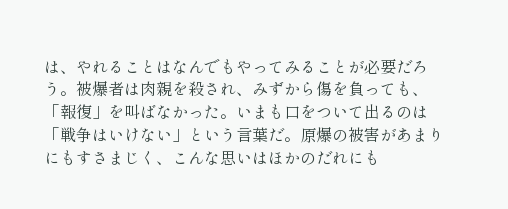は、やれることはなんでもやってみることが必要だろう。被爆者は肉親を殺され、みずから傷を負っても、「報復」を叫ばなかった。いまも口をついて出るのは「戦争はいけない」という言葉だ。原爆の被害があまりにもすさまじく、こんな思いはほかのだれにも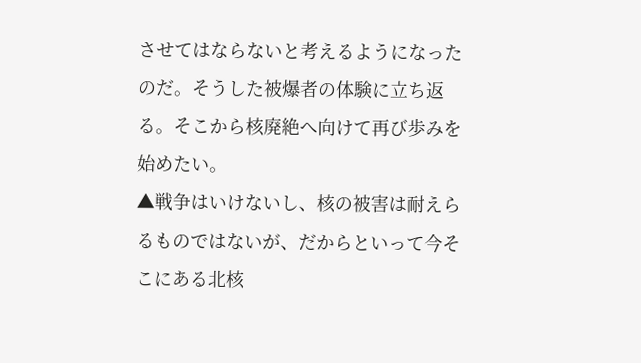させてはならないと考えるようになったのだ。そうした被爆者の体験に立ち返る。そこから核廃絶へ向けて再び歩みを始めたい。
▲戦争はいけないし、核の被害は耐えらるものではないが、だからといって今そこにある北核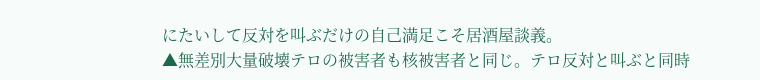にたいして反対を叫ぶだけの自己満足こそ居酒屋談義。
▲無差別大量破壊テロの被害者も核被害者と同じ。テロ反対と叫ぶと同時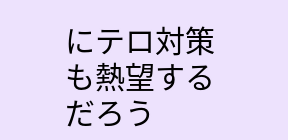にテロ対策も熱望するだろう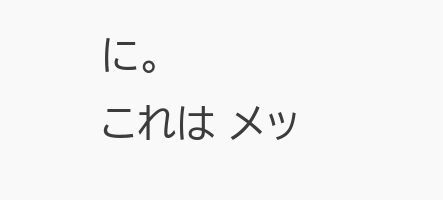に。
これは メッ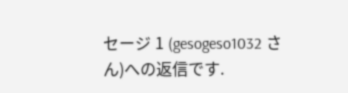セージ 1 (gesogeso1032 さん)への返信です.